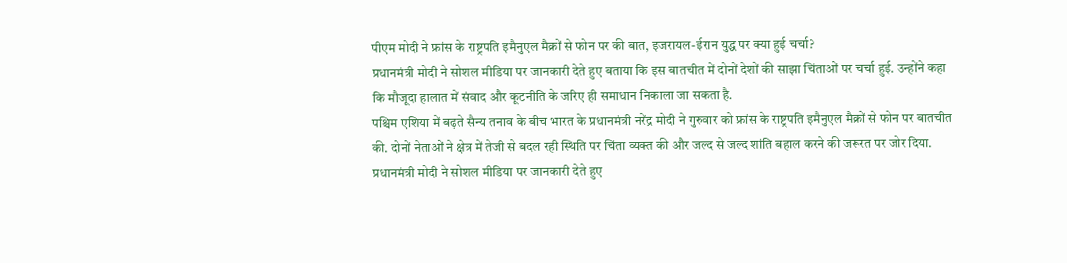पीएम मोदी ने फ्रांस के राष्ट्रपति इमैनुएल मैक्रों से फोन पर की बात, इजरायल-ईरान युद्ध पर क्या हुई चर्चा?
प्रधानमंत्री मोदी ने सोशल मीडिया पर जानकारी देते हुए बताया कि इस बातचीत में दोनों देशों की साझा चिंताओं पर चर्चा हुई. उन्होंने कहा कि मौजूदा हालात में संवाद और कूटनीति के जरिए ही समाधान निकाला जा सकता है.
पश्चिम एशिया में बढ़ते सैन्य तनाव के बीच भारत के प्रधानमंत्री नरेंद्र मोदी ने गुरुवार को फ्रांस के राष्ट्रपति इमैनुएल मैक्रों से फोन पर बातचीत की. दोनों नेताओं ने क्षेत्र में तेजी से बदल रही स्थिति पर चिंता व्यक्त की और जल्द से जल्द शांति बहाल करने की जरूरत पर जोर दिया.
प्रधानमंत्री मोदी ने सोशल मीडिया पर जानकारी देते हुए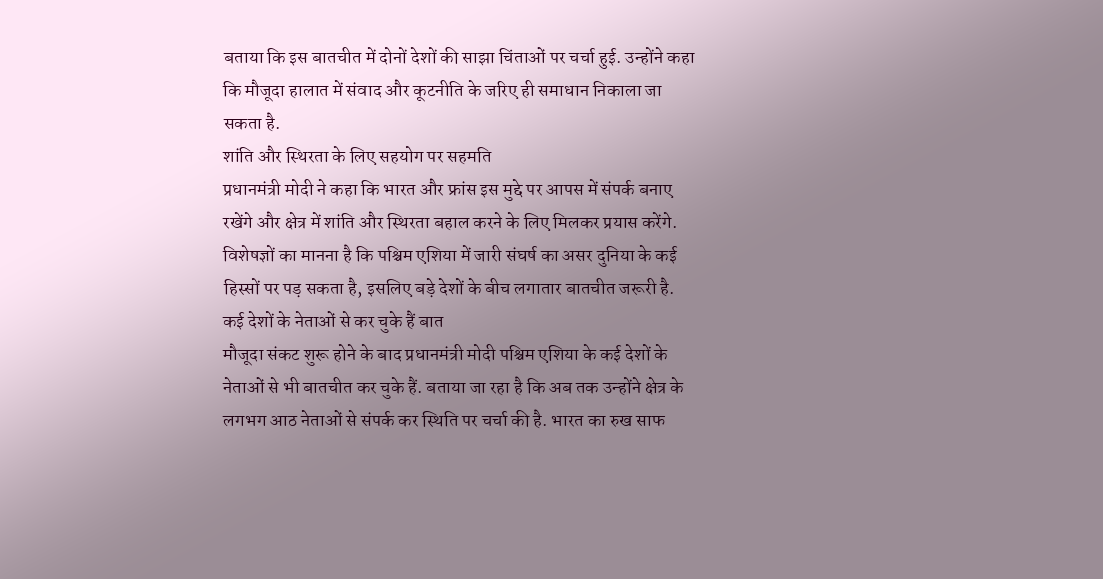बताया कि इस बातचीत में दोनों देशों की साझा चिंताओं पर चर्चा हुई. उन्होंने कहा कि मौजूदा हालात में संवाद और कूटनीति के जरिए ही समाधान निकाला जा सकता है.
शांति और स्थिरता के लिए सहयोग पर सहमति
प्रधानमंत्री मोदी ने कहा कि भारत और फ्रांस इस मुद्दे पर आपस में संपर्क बनाए रखेंगे और क्षेत्र में शांति और स्थिरता बहाल करने के लिए मिलकर प्रयास करेंगे. विशेषज्ञों का मानना है कि पश्चिम एशिया में जारी संघर्ष का असर दुनिया के कई हिस्सों पर पड़ सकता है, इसलिए बड़े देशों के बीच लगातार बातचीत जरूरी है.
कई देशों के नेताओं से कर चुके हैं बात
मौजूदा संकट शुरू होने के बाद प्रधानमंत्री मोदी पश्चिम एशिया के कई देशों के नेताओं से भी बातचीत कर चुके हैं. बताया जा रहा है कि अब तक उन्होंने क्षेत्र के लगभग आठ नेताओं से संपर्क कर स्थिति पर चर्चा की है. भारत का रुख साफ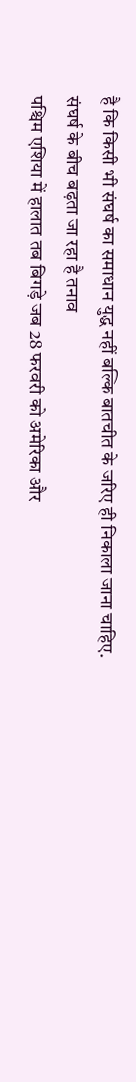है कि किसी भी संघर्ष का समाधान युद्ध नहीं बल्कि बातचीत के जरिए ही निकाला जाना चाहिए.
संघर्ष के बीच बढ़ता जा रहा है तनाव
पश्चिम एशिया में हालात तब बिगड़े जब 28 फरवरी को अमेरिका और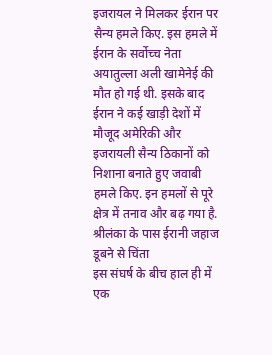इजरायल ने मिलकर ईरान पर सैन्य हमले किए. इस हमले में ईरान के सर्वोच्च नेता अयातुल्ला अली खामेनेई की मौत हो गई थी. इसके बाद ईरान ने कई खाड़ी देशों में मौजूद अमेरिकी और इजरायली सैन्य ठिकानों को निशाना बनाते हुए जवाबी हमले किए. इन हमलों से पूरे क्षेत्र में तनाव और बढ़ गया है.
श्रीलंका के पास ईरानी जहाज डूबने से चिंता
इस संघर्ष के बीच हाल ही में एक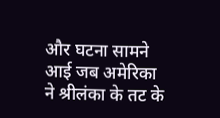और घटना सामने आई जब अमेरिका ने श्रीलंका के तट के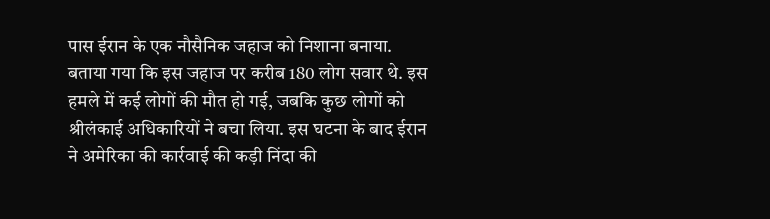पास ईरान के एक नौसैनिक जहाज को निशाना बनाया. बताया गया कि इस जहाज पर करीब 180 लोग सवार थे. इस हमले में कई लोगों की मौत हो गई, जबकि कुछ लोगों को श्रीलंकाई अधिकारियों ने बचा लिया. इस घटना के बाद ईरान ने अमेरिका की कार्रवाई की कड़ी निंदा की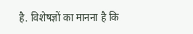है. विशेषज्ञों का मानना है कि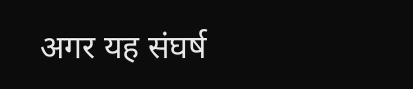अगर यह संघर्ष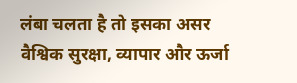लंबा चलता है तो इसका असर वैश्विक सुरक्षा, व्यापार और ऊर्जा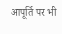आपूर्ति पर भी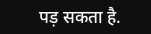पड़ सकता है.